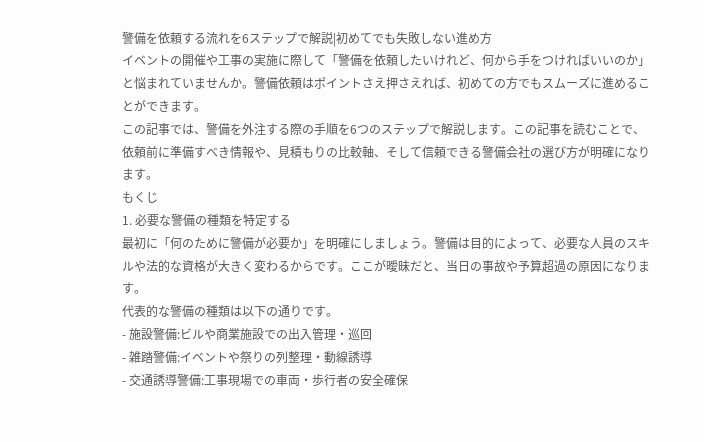警備を依頼する流れを6ステップで解説|初めてでも失敗しない進め方
イベントの開催や工事の実施に際して「警備を依頼したいけれど、何から手をつければいいのか」と悩まれていませんか。警備依頼はポイントさえ押さえれば、初めての方でもスムーズに進めることができます。
この記事では、警備を外注する際の手順を6つのステップで解説します。この記事を読むことで、依頼前に準備すべき情報や、見積もりの比較軸、そして信頼できる警備会社の選び方が明確になります。
もくじ
1. 必要な警備の種類を特定する
最初に「何のために警備が必要か」を明確にしましょう。警備は目的によって、必要な人員のスキルや法的な資格が大きく変わるからです。ここが曖昧だと、当日の事故や予算超過の原因になります。
代表的な警備の種類は以下の通りです。
- 施設警備:ビルや商業施設での出入管理・巡回
- 雑踏警備:イベントや祭りの列整理・動線誘導
- 交通誘導警備:工事現場での車両・歩行者の安全確保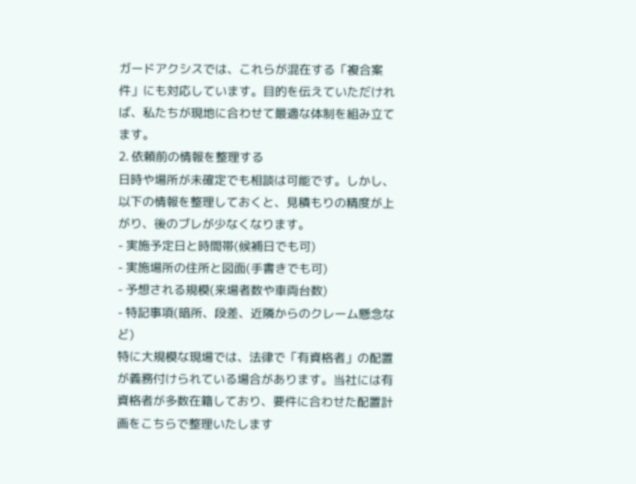ガードアクシスでは、これらが混在する「複合案件」にも対応しています。目的を伝えていただければ、私たちが現地に合わせて最適な体制を組み立てます。
2. 依頼前の情報を整理する
日時や場所が未確定でも相談は可能です。しかし、以下の情報を整理しておくと、見積もりの精度が上がり、後のブレが少なくなります。
- 実施予定日と時間帯(候補日でも可)
- 実施場所の住所と図面(手書きでも可)
- 予想される規模(来場者数や車両台数)
- 特記事項(暗所、段差、近隣からのクレーム懸念など)
特に大規模な現場では、法律で「有資格者」の配置が義務付けられている場合があります。当社には有資格者が多数在籍しており、要件に合わせた配置計画をこちらで整理いたします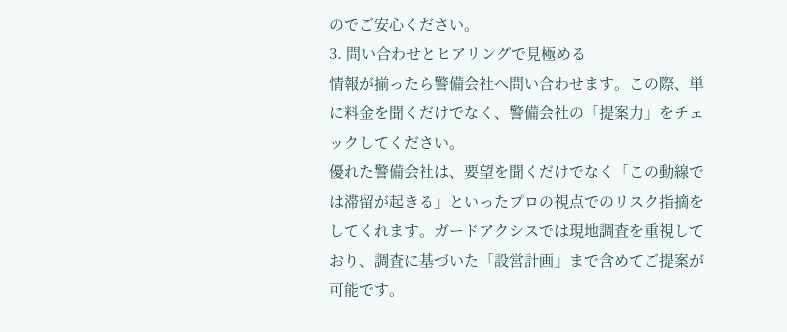のでご安心ください。
3. 問い合わせとヒアリングで見極める
情報が揃ったら警備会社へ問い合わせます。この際、単に料金を聞くだけでなく、警備会社の「提案力」をチェックしてください。
優れた警備会社は、要望を聞くだけでなく「この動線では滞留が起きる」といったプロの視点でのリスク指摘をしてくれます。ガードアクシスでは現地調査を重視しており、調査に基づいた「設営計画」まで含めてご提案が可能です。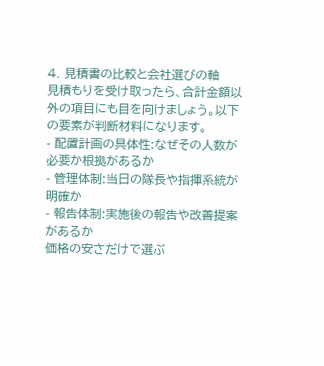4. 見積書の比較と会社選びの軸
見積もりを受け取ったら、合計金額以外の項目にも目を向けましょう。以下の要素が判断材料になります。
- 配置計画の具体性:なぜその人数が必要か根拠があるか
- 管理体制:当日の隊長や指揮系統が明確か
- 報告体制:実施後の報告や改善提案があるか
価格の安さだけで選ぶ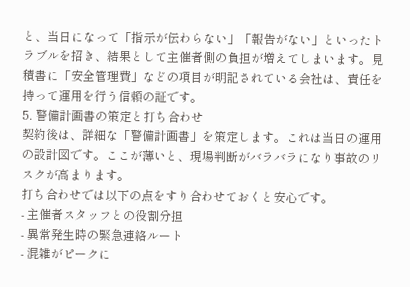と、当日になって「指示が伝わらない」「報告がない」といったトラブルを招き、結果として主催者側の負担が増えてしまいます。見積書に「安全管理費」などの項目が明記されている会社は、責任を持って運用を行う信頼の証です。
5. 警備計画書の策定と打ち合わせ
契約後は、詳細な「警備計画書」を策定します。これは当日の運用の設計図です。ここが薄いと、現場判断がバラバラになり事故のリスクが高まります。
打ち合わせでは以下の点をすり合わせておくと安心です。
- 主催者スタッフとの役割分担
- 異常発生時の緊急連絡ルート
- 混雑がピークに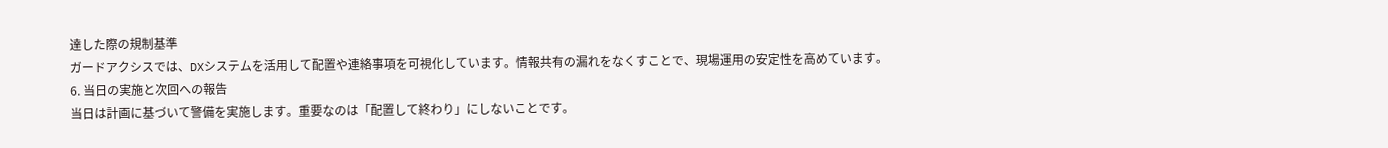達した際の規制基準
ガードアクシスでは、DXシステムを活用して配置や連絡事項を可視化しています。情報共有の漏れをなくすことで、現場運用の安定性を高めています。
6. 当日の実施と次回への報告
当日は計画に基づいて警備を実施します。重要なのは「配置して終わり」にしないことです。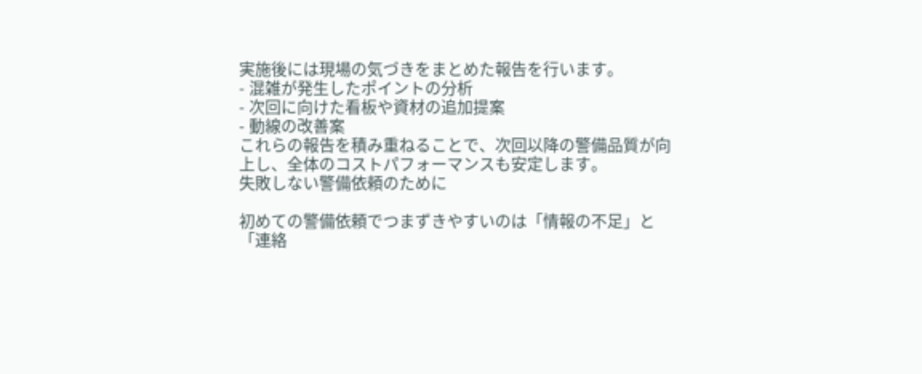実施後には現場の気づきをまとめた報告を行います。
- 混雑が発生したポイントの分析
- 次回に向けた看板や資材の追加提案
- 動線の改善案
これらの報告を積み重ねることで、次回以降の警備品質が向上し、全体のコストパフォーマンスも安定します。
失敗しない警備依頼のために

初めての警備依頼でつまずきやすいのは「情報の不足」と「連絡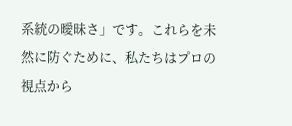系統の曖昧さ」です。これらを未然に防ぐために、私たちはプロの視点から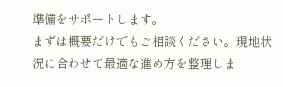準備をサポートします。
まずは概要だけでもご相談ください。現地状況に合わせて最適な進め方を整理しま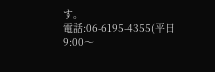す。
電話:06-6195-4355(平日9:00〜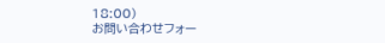18:00)
お問い合わせフォー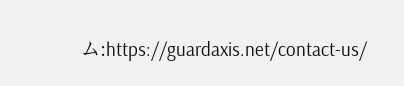ム:https://guardaxis.net/contact-us/